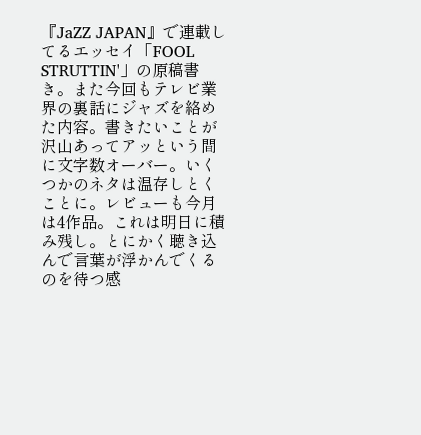『JaZZ JAPAN』で連載してるエッセイ「FOOL STRUTTIN'」の原稿書き。また今回もテレビ業界の裏話にジャズを絡めた内容。書きたいことが沢山あってアッという間に文字数オーバー。いくつかのネタは温存しとくことに。レビューも今月は4作品。これは明日に積み残し。とにかく聴き込んで言葉が浮かんでくるのを待つ感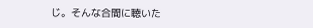じ。そんな合間に聴いた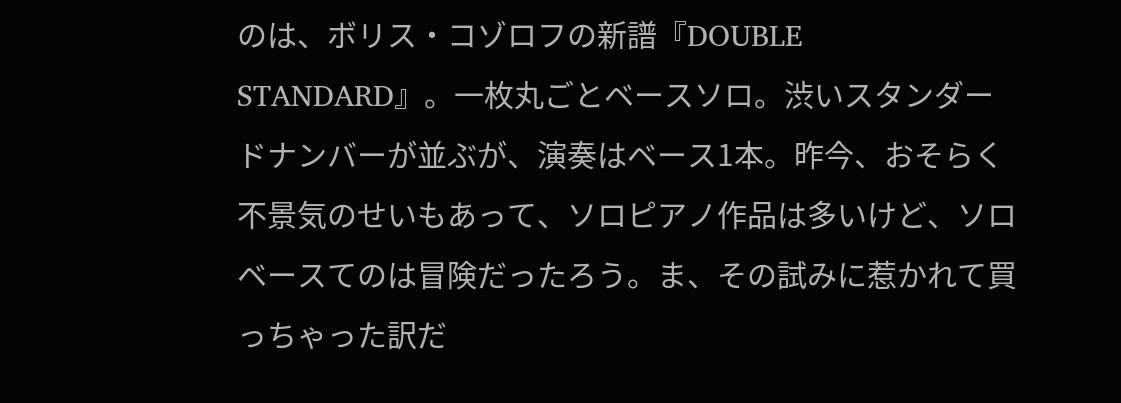のは、ボリス・コゾロフの新譜『DOUBLE STANDARD』。一枚丸ごとベースソロ。渋いスタンダードナンバーが並ぶが、演奏はベース1本。昨今、おそらく不景気のせいもあって、ソロピアノ作品は多いけど、ソロベースてのは冒険だったろう。ま、その試みに惹かれて買っちゃった訳だ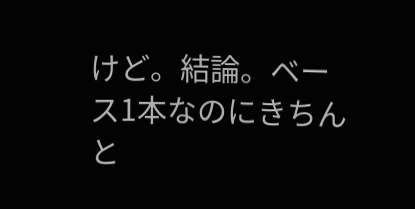けど。結論。ベース1本なのにきちんと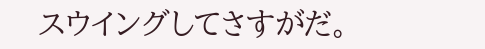スウイングしてさすがだ。